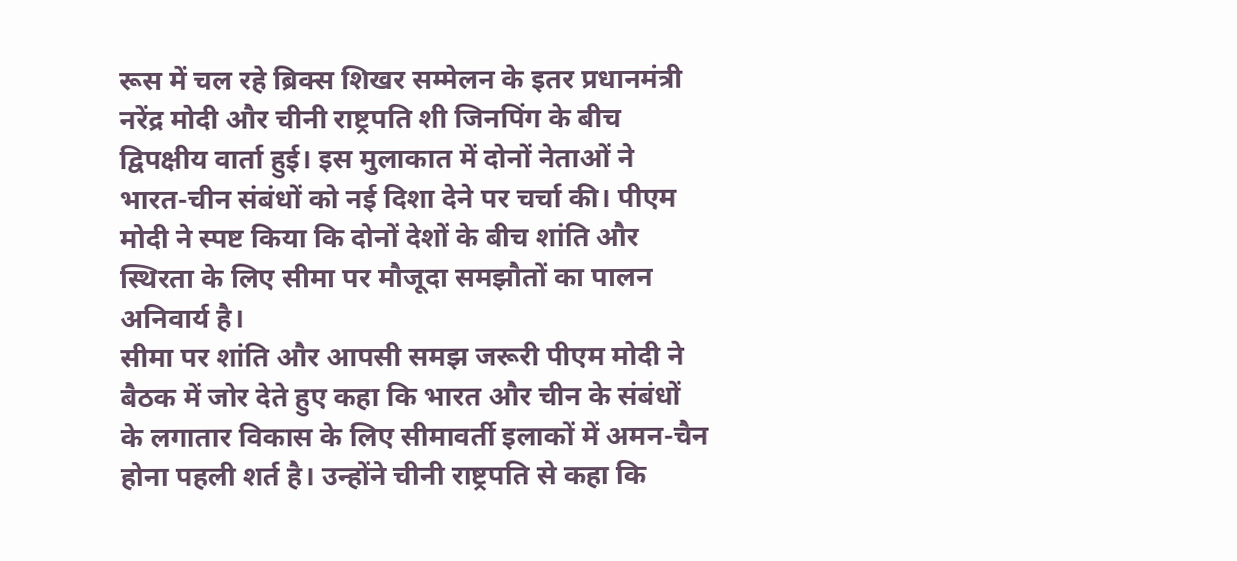रूस में चल रहे ब्रिक्स शिखर सम्मेलन के इतर प्रधानमंत्री नरेंद्र मोदी और चीनी राष्ट्रपति शी जिनपिंग के बीच द्विपक्षीय वार्ता हुई। इस मुलाकात में दोनों नेताओं ने भारत-चीन संबंधों को नई दिशा देने पर चर्चा की। पीएम मोदी ने स्पष्ट किया कि दोनों देशों के बीच शांति और स्थिरता के लिए सीमा पर मौजूदा समझौतों का पालन अनिवार्य है।
सीमा पर शांति और आपसी समझ जरूरी पीएम मोदी ने बैठक में जोर देते हुए कहा कि भारत और चीन के संबंधों के लगातार विकास के लिए सीमावर्ती इलाकों में अमन-चैन होना पहली शर्त है। उन्होंने चीनी राष्ट्रपति से कहा कि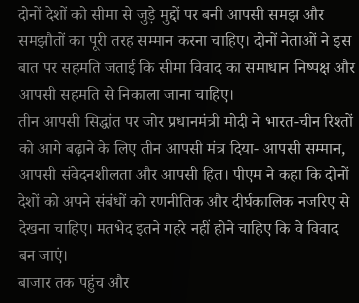दोनों देशों को सीमा से जुड़े मुद्दों पर बनी आपसी समझ और समझौतों का पूरी तरह सम्मान करना चाहिए। दोनों नेताओं ने इस बात पर सहमति जताई कि सीमा विवाद का समाधान निष्पक्ष और आपसी सहमति से निकाला जाना चाहिए।
तीन आपसी सिद्धांत पर जोर प्रधानमंत्री मोदी ने भारत-चीन रिश्तों को आगे बढ़ाने के लिए तीन आपसी मंत्र दिया- आपसी सम्मान, आपसी संवेदनशीलता और आपसी हित। पीएम ने कहा कि दोनों देशों को अपने संबंधों को रणनीतिक और दीर्घकालिक नजरिए से देखना चाहिए। मतभेद इतने गहरे नहीं होने चाहिए कि वे विवाद बन जाएं।
बाजार तक पहुंच और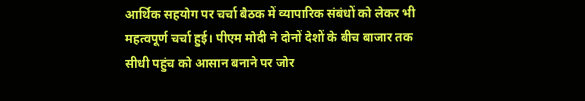आर्थिक सहयोग पर चर्चा बैठक में व्यापारिक संबंधों को लेकर भी महत्वपूर्ण चर्चा हुई। पीएम मोदी ने दोनों देशों के बीच बाजार तक सीधी पहुंच को आसान बनाने पर जोर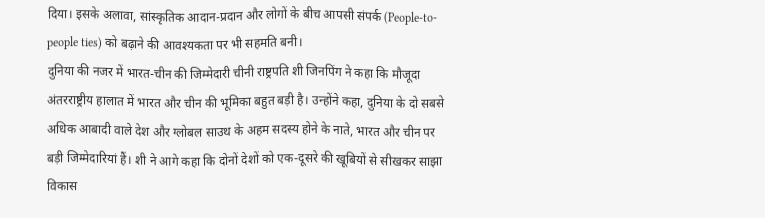दिया। इसके अलावा, सांस्कृतिक आदान-प्रदान और लोगों के बीच आपसी संपर्क (People-to-people ties) को बढ़ाने की आवश्यकता पर भी सहमति बनी।
दुनिया की नजर में भारत-चीन की जिम्मेदारी चीनी राष्ट्रपति शी जिनपिंग ने कहा कि मौजूदा अंतरराष्ट्रीय हालात में भारत और चीन की भूमिका बहुत बड़ी है। उन्होंने कहा, दुनिया के दो सबसे अधिक आबादी वाले देश और ग्लोबल साउथ के अहम सदस्य होने के नाते, भारत और चीन पर बड़ी जिम्मेदारियां हैं। शी ने आगे कहा कि दोनों देशों को एक-दूसरे की खूबियों से सीखकर साझा विकास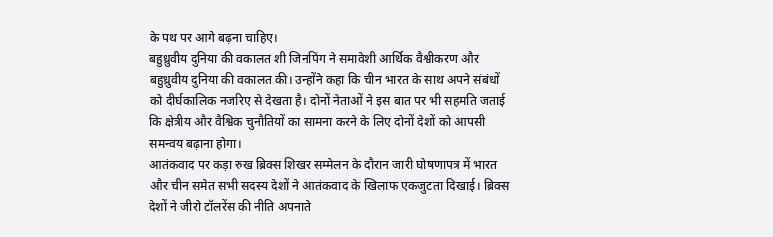के पथ पर आगे बढ़ना चाहिए।
बहुध्रुवीय दुनिया की वकालत शी जिनपिंग ने समावेशी आर्थिक वैश्वीकरण और बहुध्रुवीय दुनिया की वकालत की। उन्होंने कहा कि चीन भारत के साथ अपने संबंधों को दीर्घकालिक नजरिए से देखता है। दोनों नेताओं ने इस बात पर भी सहमति जताई कि क्षेत्रीय और वैश्विक चुनौतियों का सामना करने के लिए दोनों देशों को आपसी समन्वय बढ़ाना होगा।
आतंकवाद पर कड़ा रुख ब्रिक्स शिखर सम्मेलन के दौरान जारी घोषणापत्र में भारत और चीन समेत सभी सदस्य देशों ने आतंकवाद के खिलाफ एकजुटता दिखाई। ब्रिक्स देशों ने जीरो टॉलरेंस की नीति अपनाते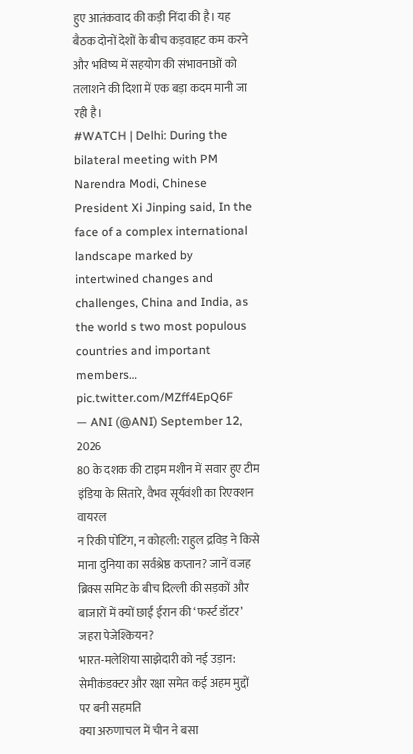हुए आतंकवाद की कड़ी निंदा की है। यह बैठक दोनों देशों के बीच कड़वाहट कम करने और भविष्य में सहयोग की संभावनाओं को तलाशने की दिशा में एक बड़ा कदम मानी जा रही है।
#WATCH | Delhi: During the bilateral meeting with PM Narendra Modi, Chinese President Xi Jinping said, In the face of a complex international landscape marked by intertwined changes and challenges, China and India, as the world s two most populous countries and important members… pic.twitter.com/MZff4EpQ6F
— ANI (@ANI) September 12, 2026
80 के दशक की टाइम मशीन में सवार हुए टीम इंडिया के सितारे, वैभव सूर्यवंशी का रिएक्शन वायरल
न रिकी पोंटिंग, न कोहली: राहुल द्रविड़ ने किसे माना दुनिया का सर्वश्रेष्ठ कप्तान? जानें वजह
ब्रिक्स समिट के बीच दिल्ली की सड़कों और बाजारों में क्यों छाईं ईरान की ‘फर्स्ट डॉटर’ जहरा पेजेश्कियन?
भारत-मलेशिया साझेदारी को नई उड़ान: सेमीकंडक्टर और रक्षा समेत कई अहम मुद्दों पर बनी सहमति
क्या अरुणाचल में चीन ने बसा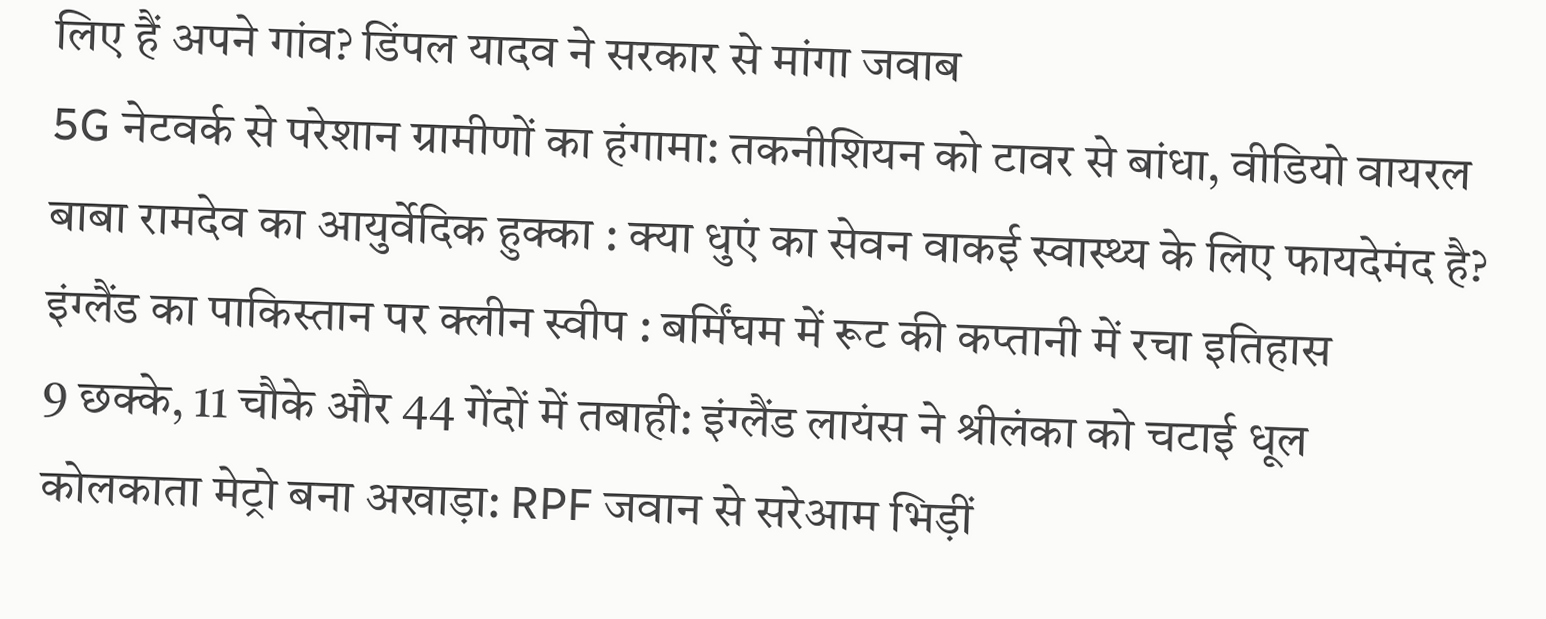लिए हैं अपने गांव? डिंपल यादव ने सरकार से मांगा जवाब
5G नेटवर्क से परेशान ग्रामीणों का हंगामा: तकनीशियन को टावर से बांधा, वीडियो वायरल
बाबा रामदेव का आयुर्वेदिक हुक्का : क्या धुएं का सेवन वाकई स्वास्थ्य के लिए फायदेमंद है?
इंग्लैंड का पाकिस्तान पर क्लीन स्वीप : बर्मिंघम में रूट की कप्तानी में रचा इतिहास
9 छक्के, 11 चौके और 44 गेंदों में तबाही: इंग्लैंड लायंस ने श्रीलंका को चटाई धूल
कोलकाता मेट्रो बना अखाड़ा: RPF जवान से सरेआम भिड़ीं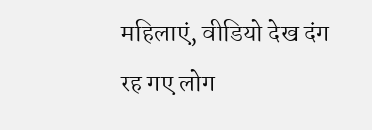महिलाएं, वीडियो देख दंग रह गए लोग